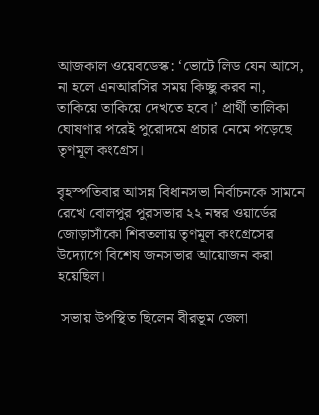আজকাল ওয়েবডেস্ক: ‘ভোটে লিড যেন আসে, না হলে এনআরসির সময় কিচ্ছু করব না, তাকিয়ে তাকিয়ে দেখতে হবে।’ প্রার্থী তালিকা ঘোষণার পরেই পুরোদমে প্রচার নেমে পড়েছে তৃণমূল কংগ্রেস।

বৃহস্পতিবার আসন্ন বিধানসভা নির্বাচনকে সামনে রেখে বোলপুর পুরসভার ২২ নম্বর ওয়ার্ডের জোড়াসাঁকো শিবতলায় তৃণমূল কংগ্রেসের উদ্যোগে বিশেষ জনসভার আয়োজন করা হয়েছিল।

 সভায় উপস্থিত ছিলেন বীরভূম জেলা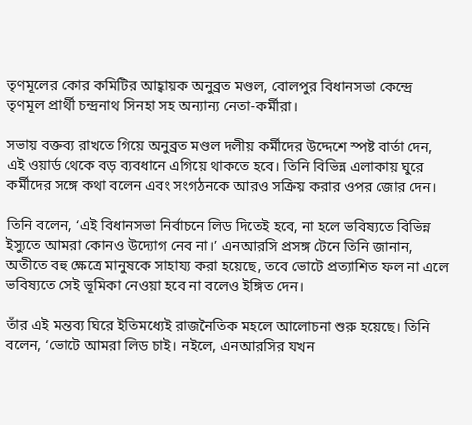তৃণমূলের কোর কমিটির আহ্বায়ক অনুব্রত মণ্ডল, বোলপুর বিধানসভা কেন্দ্রে তৃণমূল প্রার্থী চন্দ্রনাথ সিনহা সহ অন্যান্য নেতা-কর্মীরা।

সভায় বক্তব্য রাখতে গিয়ে অনুব্রত মণ্ডল দলীয় কর্মীদের উদ্দেশে স্পষ্ট বার্তা দেন, এই ওয়ার্ড থেকে বড় ব্যবধানে এগিয়ে থাকতে হবে। তিনি বিভিন্ন এলাকায় ঘুরে কর্মীদের সঙ্গে কথা বলেন এবং সংগঠনকে আরও সক্রিয় করার ওপর জোর দেন।

তিনি বলেন, ‘এই বিধানসভা নির্বাচনে লিড দিতেই হবে, না হলে ভবিষ্যতে বিভিন্ন ইস্যুতে আমরা কোনও উদ্যোগ নেব না।’ এনআরসি প্রসঙ্গ টেনে তিনি জানান, অতীতে বহু ক্ষেত্রে মানুষকে সাহায্য করা হয়েছে, তবে ভোটে প্রত্যাশিত ফল না এলে ভবিষ্যতে সেই ভূমিকা নেওয়া হবে না বলেও ইঙ্গিত দেন।

তাঁর এই মন্তব্য ঘিরে ইতিমধ্যেই রাজনৈতিক মহলে আলোচনা শুরু হয়েছে। তিনি বলেন, ‘ভোটে আমরা লিড চাই। নইলে, এনআরসির যখন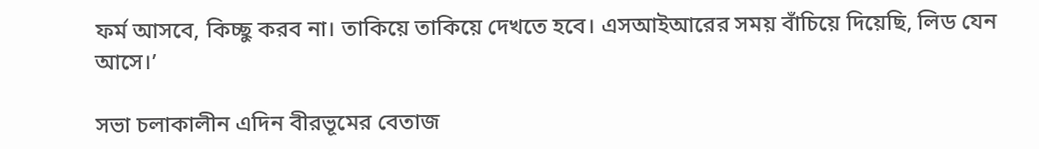ফর্ম আসবে, কিচ্ছু করব না। তাকিয়ে তাকিয়ে দেখতে হবে। এসআইআরের সময় বাঁচিয়ে দিয়েছি, লিড যেন আসে।’

সভা চলাকালীন এদিন বীরভূমের বেতাজ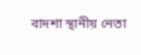বাদশা স্থানীয় নেতা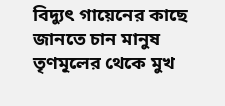বিদ্যুৎ গায়েনের কাছে জানতে চান মানুষ তৃণমূলের থেকে মুখ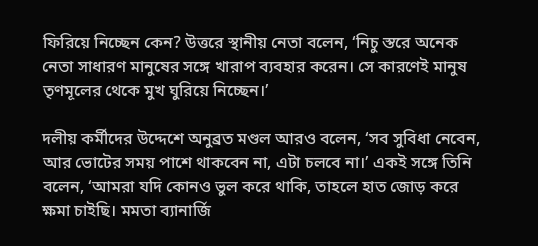ফিরিয়ে নিচ্ছেন কেন? উত্তরে স্থানীয় নেতা বলেন, ‘নিচু স্তরে অনেক নেতা সাধারণ মানুষের সঙ্গে খারাপ ব্যবহার করেন। সে কারণেই মানুষ তৃণমূলের থেকে মুখ ঘুরিয়ে নিচ্ছেন।’

দলীয় কর্মীদের উদ্দেশে অনুব্রত মণ্ডল আরও বলেন, ‘সব সুবিধা নেবেন, আর ভোটের সময় পাশে থাকবেন না, এটা চলবে না।’ একই সঙ্গে তিনি বলেন, ‘আমরা যদি কোনও ভুল করে থাকি, তাহলে হাত জোড় করে ক্ষমা চাইছি। মমতা ব্যানার্জি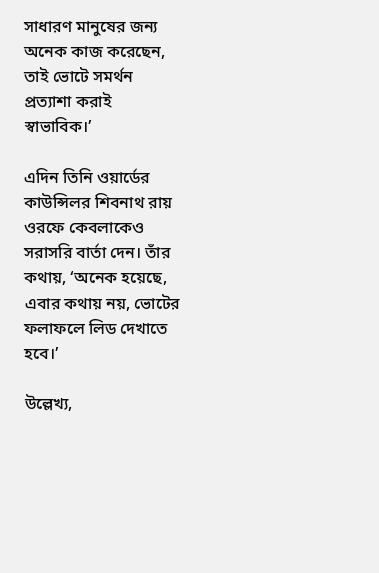সাধারণ মানুষের জন্য অনেক কাজ করেছেন, তাই ভোটে সমর্থন প্রত্যাশা করাই স্বাভাবিক।’

এদিন তিনি ওয়ার্ডের কাউন্সিলর শিবনাথ রায় ওরফে কেবলাকেও সরাসরি বার্তা দেন। তাঁর কথায়, ‘অনেক হয়েছে, এবার কথায় নয়, ভোটের ফলাফলে লিড দেখাতে হবে।’

উল্লেখ্য,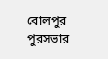বোলপুর পুরসভার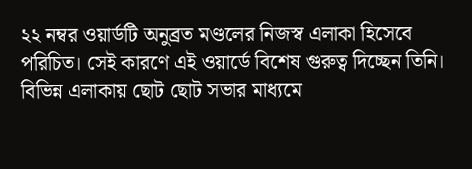২২ নম্বর ওয়ার্ডটি অনুব্রত মণ্ডলের নিজস্ব এলাকা হিসেবে পরিচিত। সেই কারণে এই ওয়ার্ডে বিশেষ গুরুত্ব দিচ্ছেন তিনি। বিভিন্ন এলাকায় ছোট ছোট সভার মাধ্যমে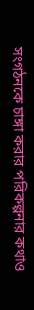সংগঠনকে চাঙ্গা করার পরিকল্পনার কথাও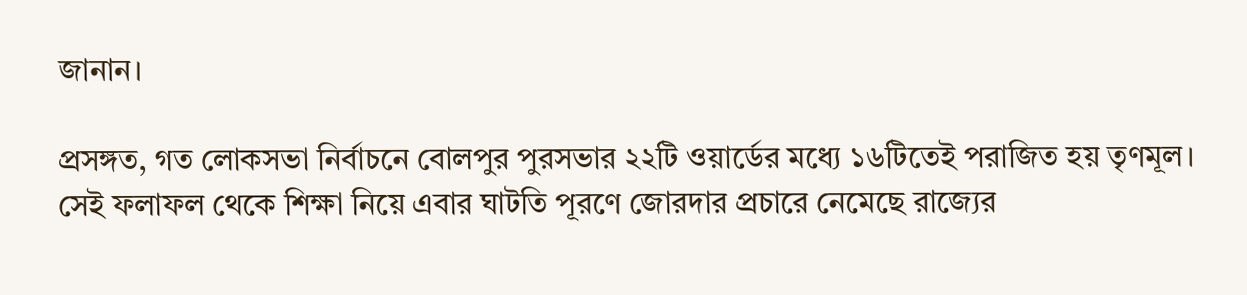জানান।

প্রসঙ্গত, গত লোকসভা নির্বাচনে বোলপুর পুরসভার ২২টি ওয়ার্ডের মধ্যে ১৬টিতেই পরাজিত হয় তৃণমূল। সেই ফলাফল থেকে শিক্ষা নিয়ে এবার ঘাটতি পূরণে জোরদার প্রচারে নেমেছে রাজ্যের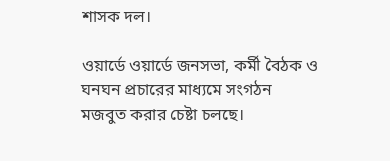শাসক দল।

ওয়ার্ডে ওয়ার্ডে জনসভা, কর্মী বৈঠক ও ঘনঘন প্রচারের মাধ্যমে সংগঠন মজবুত করার চেষ্টা চলছে।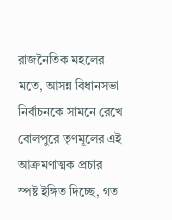রাজনৈতিক মহলের মতে, আসন্ন বিধানসভা নির্বাচনকে সামনে রেখে বোলপুরে তৃণমূলের এই আক্রমণাত্মক প্রচার স্পষ্ট ইঙ্গিত দিচ্ছে, গত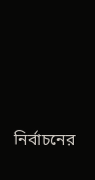নির্বাচনের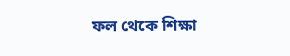ফল থেকে শিক্ষা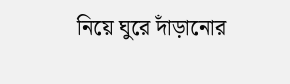নিয়ে ঘুরে দাঁড়ানোর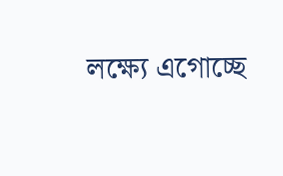লক্ষ্যে এগোচ্ছে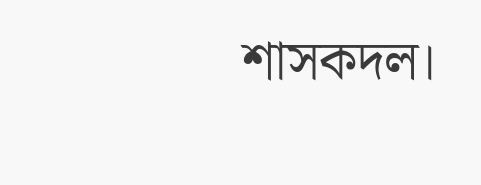শাসকদল।